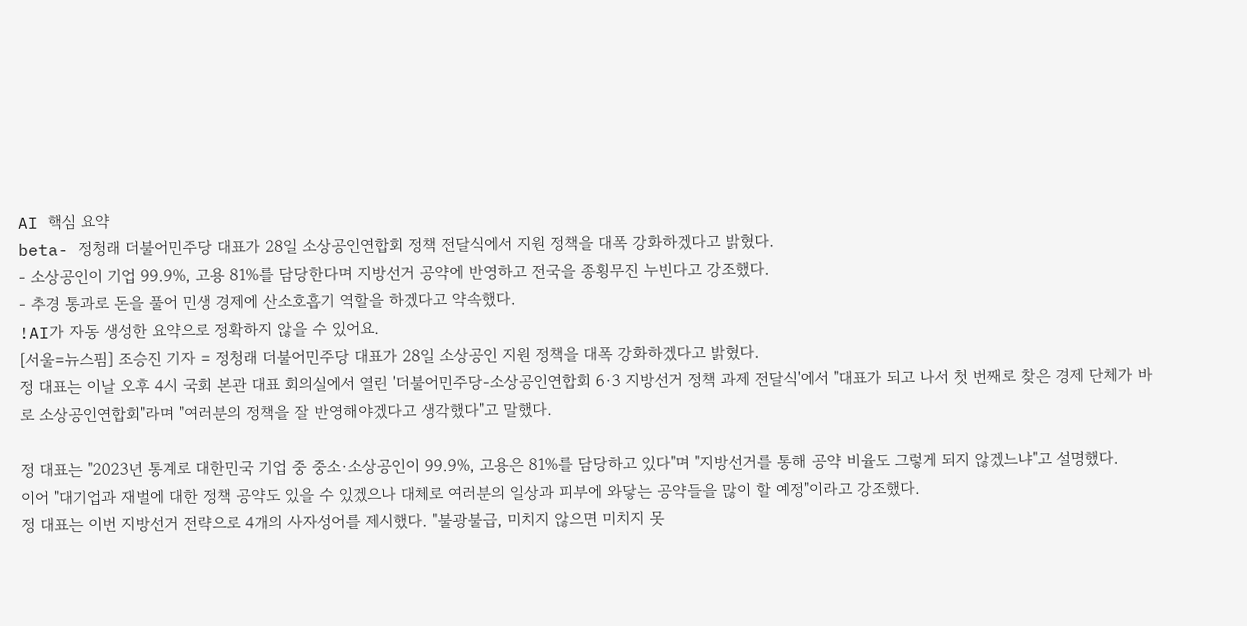AI 핵심 요약
beta- 정청래 더불어민주당 대표가 28일 소상공인연합회 정책 전달식에서 지원 정책을 대폭 강화하겠다고 밝혔다.
- 소상공인이 기업 99.9%, 고용 81%를 담당한다며 지방선거 공약에 반영하고 전국을 종횡무진 누빈다고 강조했다.
- 추경 통과로 돈을 풀어 민생 경제에 산소호흡기 역할을 하겠다고 약속했다.
!AI가 자동 생성한 요약으로 정확하지 않을 수 있어요.
[서울=뉴스핌] 조승진 기자 = 정청래 더불어민주당 대표가 28일 소상공인 지원 정책을 대폭 강화하겠다고 밝혔다.
정 대표는 이날 오후 4시 국회 본관 대표 회의실에서 열린 '더불어민주당-소상공인연합회 6·3 지방선거 정책 과제 전달식'에서 "대표가 되고 나서 첫 번째로 찾은 경제 단체가 바로 소상공인연합회"라며 "여러분의 정책을 잘 반영해야겠다고 생각했다"고 말했다.

정 대표는 "2023년 통계로 대한민국 기업 중 중소·소상공인이 99.9%, 고용은 81%를 담당하고 있다"며 "지방선거를 통해 공약 비율도 그렇게 되지 않겠느냐"고 설명했다.
이어 "대기업과 재벌에 대한 정책 공약도 있을 수 있겠으나 대체로 여러분의 일상과 피부에 와닿는 공약들을 많이 할 예정"이라고 강조했다.
정 대표는 이번 지방선거 전략으로 4개의 사자성어를 제시했다. "불광불급, 미치지 않으면 미치지 못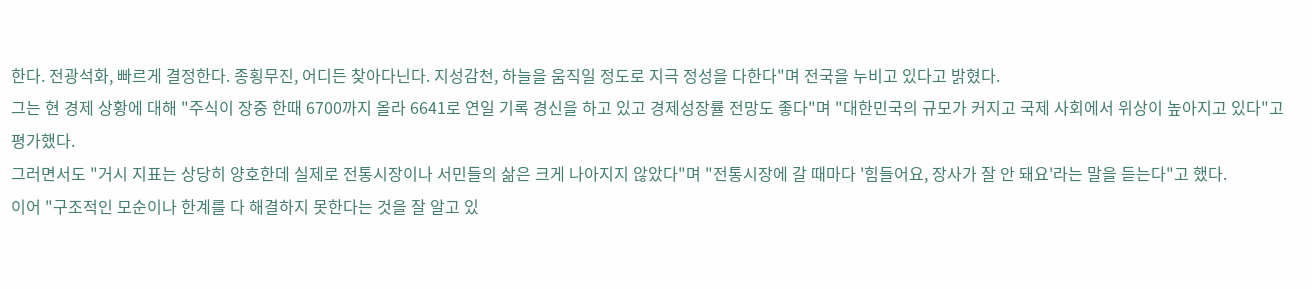한다. 전광석화, 빠르게 결정한다. 종횡무진, 어디든 찾아다닌다. 지성감천, 하늘을 움직일 정도로 지극 정성을 다한다"며 전국을 누비고 있다고 밝혔다.
그는 현 경제 상황에 대해 "주식이 장중 한때 6700까지 올라 6641로 연일 기록 경신을 하고 있고 경제성장률 전망도 좋다"며 "대한민국의 규모가 커지고 국제 사회에서 위상이 높아지고 있다"고 평가했다.
그러면서도 "거시 지표는 상당히 양호한데 실제로 전통시장이나 서민들의 삶은 크게 나아지지 않았다"며 "전통시장에 갈 때마다 '힘들어요, 장사가 잘 안 돼요'라는 말을 듣는다"고 했다.
이어 "구조적인 모순이나 한계를 다 해결하지 못한다는 것을 잘 알고 있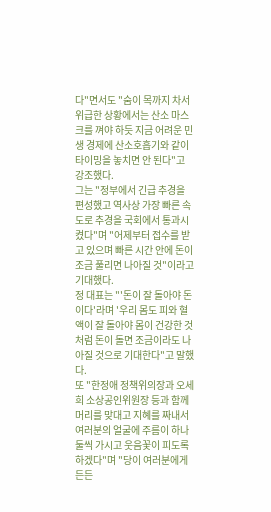다"면서도 "숨이 목까지 차서 위급한 상황에서는 산소 마스크를 껴야 하듯 지금 어려운 민생 경제에 산소호흡기와 같이 타이밍을 놓치면 안 된다"고 강조했다.
그는 "정부에서 긴급 추경을 편성했고 역사상 가장 빠른 속도로 추경을 국회에서 통과시켰다"며 "어제부터 접수를 받고 있으며 빠른 시간 안에 돈이 조금 풀리면 나아질 것"이라고 기대했다.
정 대표는 "'돈이 잘 돌아야 돈이다'라며 '우리 몸도 피와 혈액이 잘 돌아야 몸이 건강한 것처럼 돈이 돌면 조금이라도 나아질 것으로 기대한다"고 말했다.
또 "한정애 정책위의장과 오세희 소상공인위원장 등과 함께 머리를 맞대고 지혜를 짜내서 여러분의 얼굴에 주름이 하나둘씩 가시고 웃음꽃이 피도록 하겠다"며 "당이 여러분에게 든든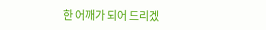한 어깨가 되어 드리겠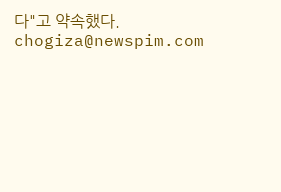다"고 약속했다.
chogiza@newspim.com